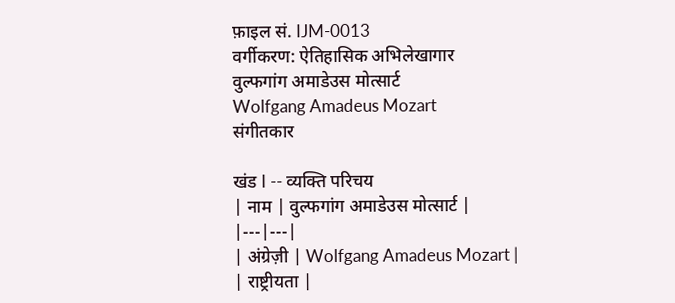फ़ाइल सं. IJM-0013
वर्गीकरण: ऐतिहासिक अभिलेखागार
वुल्फगांग अमाडेउस मोत्सार्ट
Wolfgang Amadeus Mozart
संगीतकार

खंड I -- व्यक्ति परिचय
| नाम | वुल्फगांग अमाडेउस मोत्सार्ट |
|---|---|
| अंग्रेज़ी | Wolfgang Amadeus Mozart |
| राष्ट्रीयता |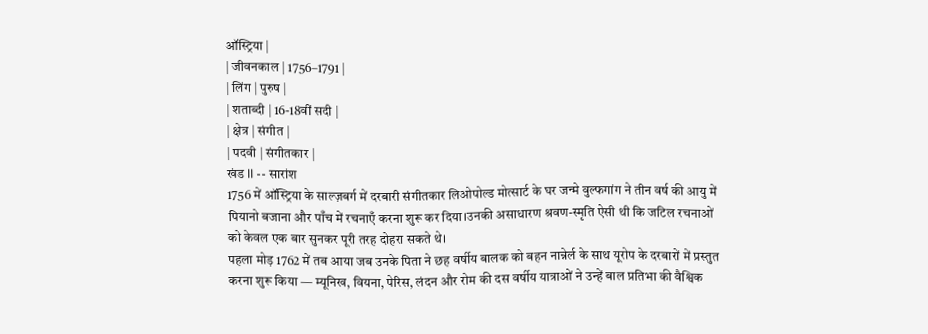ऑस्ट्रिया |
| जीवनकाल | 1756–1791 |
| लिंग | पुरुष |
| शताब्दी | 16-18वीं सदी |
| क्षेत्र | संगीत |
| पदवी | संगीतकार |
खंड II -- सारांश
1756 में ऑस्ट्रिया के साल्ज़बर्ग में दरबारी संगीतकार लिओपोल्ड मोत्सार्ट के घर जन्मे वुल्फगांग ने तीन वर्ष की आयु में पियानो बजाना और पाँच में रचनाएँ करना शुरू कर दिया।उनकी असाधारण श्रवण-स्मृति ऐसी थी कि जटिल रचनाओं को केवल एक बार सुनकर पूरी तरह दोहरा सकते थे।
पहला मोड़ 1762 में तब आया जब उनके पिता ने छह वर्षीय बालक को बहन नान्नेर्ल के साथ यूरोप के दरबारों में प्रस्तुत करना शुरू किया — म्यूनिख, वियना, पेरिस, लंदन और रोम की दस वर्षीय यात्राओं ने उन्हें बाल प्रतिभा की वैश्विक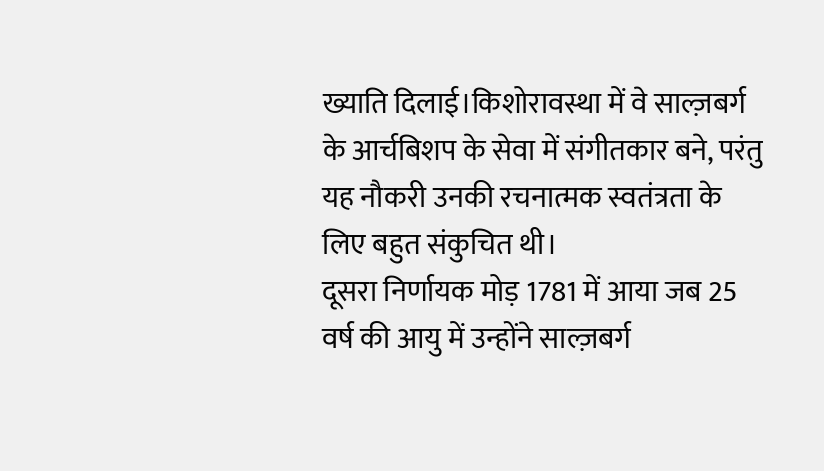ख्याति दिलाई।किशोरावस्था में वे साल्ज़बर्ग के आर्चबिशप के सेवा में संगीतकार बने, परंतु यह नौकरी उनकी रचनात्मक स्वतंत्रता के लिए बहुत संकुचित थी।
दूसरा निर्णायक मोड़ 1781 में आया जब 25 वर्ष की आयु में उन्होंने साल्ज़बर्ग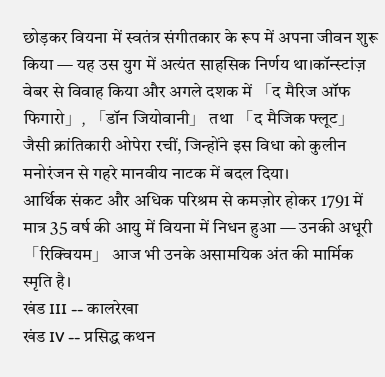छोड़कर वियना में स्वतंत्र संगीतकार के रूप में अपना जीवन शुरू किया — यह उस युग में अत्यंत साहसिक निर्णय था।कॉन्स्टांज़ वेबर से विवाह किया और अगले दशक में 「द मैरिज ऑफ फिगारो」, 「डॉन जियोवानी」 तथा 「द मैजिक फ्लूट」 जैसी क्रांतिकारी ओपेरा रचीं, जिन्होंने इस विधा को कुलीन मनोरंजन से गहरे मानवीय नाटक में बदल दिया।
आर्थिक संकट और अधिक परिश्रम से कमज़ोर होकर 1791 में मात्र 35 वर्ष की आयु में वियना में निधन हुआ — उनकी अधूरी 「रिक्वियम」 आज भी उनके असामयिक अंत की मार्मिक स्मृति है।
खंड III -- कालरेखा
खंड IV -- प्रसिद्ध कथन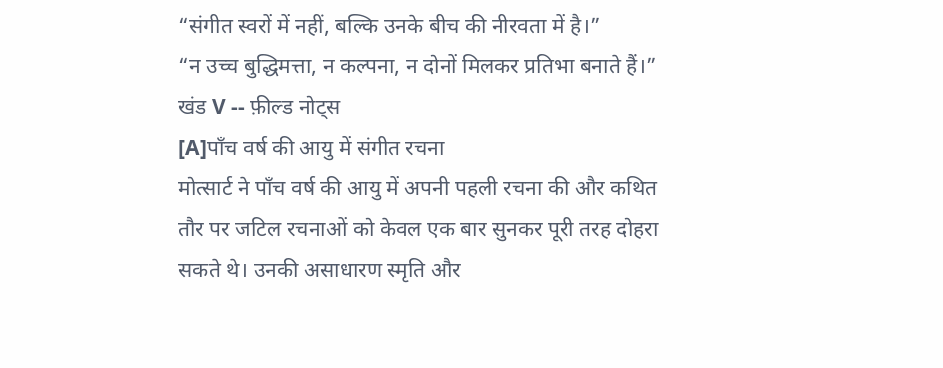“संगीत स्वरों में नहीं, बल्कि उनके बीच की नीरवता में है।”
“न उच्च बुद्धिमत्ता, न कल्पना, न दोनों मिलकर प्रतिभा बनाते हैं।”
खंड V -- फ़ील्ड नोट्स
[A]पाँच वर्ष की आयु में संगीत रचना
मोत्सार्ट ने पाँच वर्ष की आयु में अपनी पहली रचना की और कथित तौर पर जटिल रचनाओं को केवल एक बार सुनकर पूरी तरह दोहरा सकते थे। उनकी असाधारण स्मृति और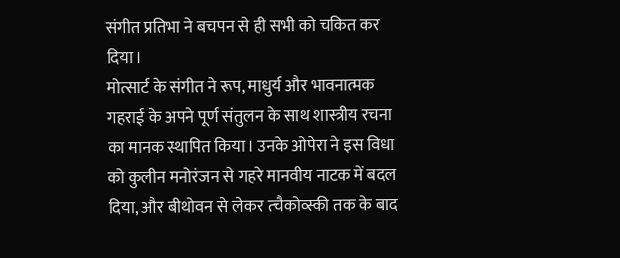संगीत प्रतिभा ने बचपन से ही सभी को चकित कर दिया।
मोत्सार्ट के संगीत ने रूप, माधुर्य और भावनात्मक गहराई के अपने पूर्ण संतुलन के साथ शास्त्रीय रचना का मानक स्थापित किया। उनके ओपेरा ने इस विधा को कुलीन मनोरंजन से गहरे मानवीय नाटक में बदल दिया, और बीथोवन से लेकर त्चैकोव्स्की तक के बाद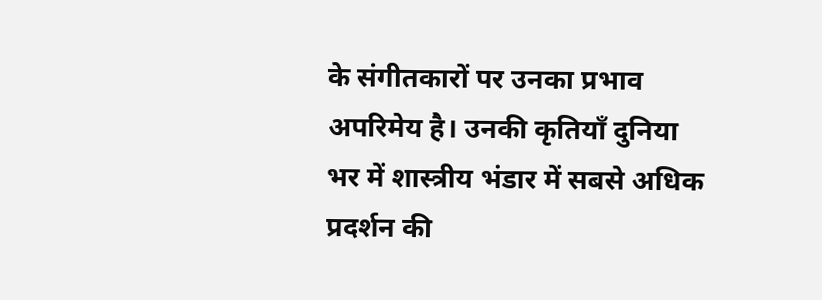के संगीतकारों पर उनका प्रभाव अपरिमेय है। उनकी कृतियाँ दुनिया भर में शास्त्रीय भंडार में सबसे अधिक प्रदर्शन की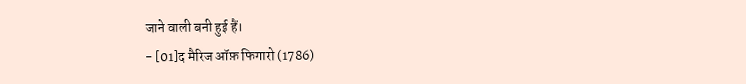जाने वाली बनी हुई हैं।
- [01]द मैरिज ऑफ़ फिगारो (1786)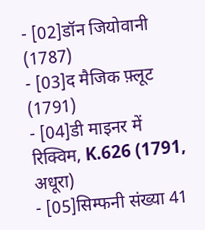- [02]डॉन जियोवानी (1787)
- [03]द मैजिक फ़्लूट (1791)
- [04]डी माइनर में रिक्विम, K.626 (1791, अधूरा)
- [05]सिम्फनी संख्या 41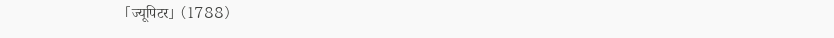「ज्यूपिटर」 (1788)